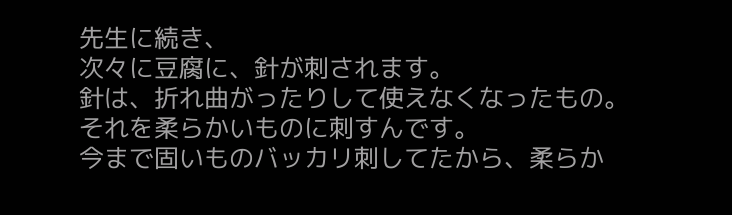先生に続き、
次々に豆腐に、針が刺されます。
針は、折れ曲がったりして使えなくなったもの。
それを柔らかいものに刺すんです。
今まで固いものバッカリ刺してたから、柔らか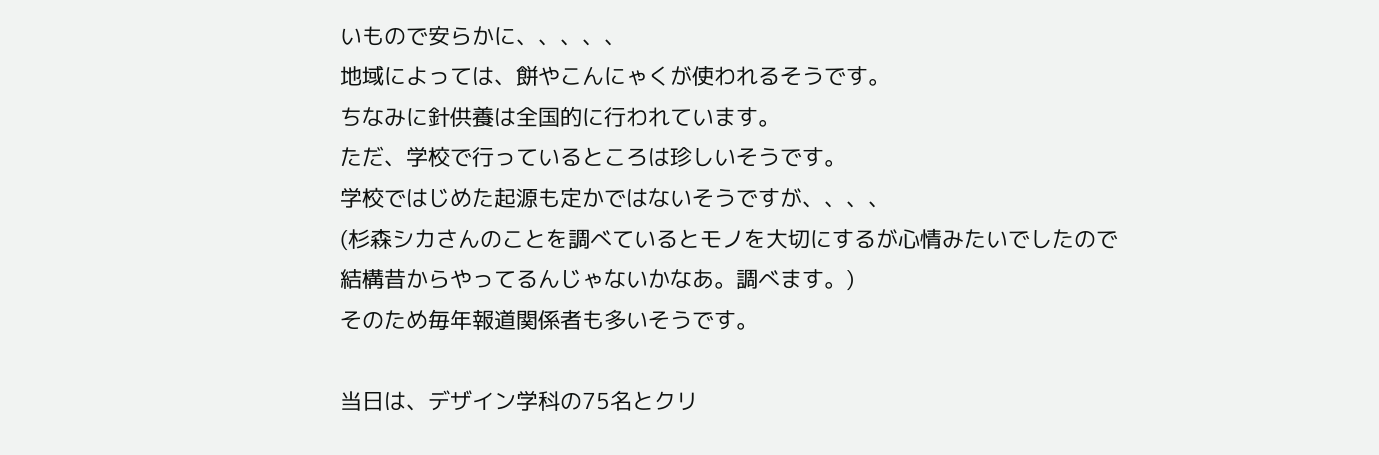いもので安らかに、、、、、
地域によっては、餅やこんにゃくが使われるそうです。
ちなみに針供養は全国的に行われています。
ただ、学校で行っているところは珍しいそうです。
学校ではじめた起源も定かではないそうですが、、、、
(杉森シカさんのことを調べているとモノを大切にするが心情みたいでしたので
結構昔からやってるんじゃないかなあ。調べます。)
そのため毎年報道関係者も多いそうです。

当日は、デザイン学科の75名とクリ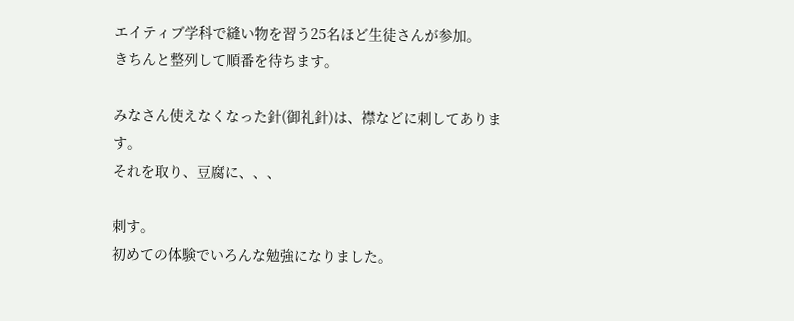エイティブ学科で縫い物を習う25名ほど生徒さんが参加。
きちんと整列して順番を待ちます。

みなさん使えなくなった針(御礼針)は、襟などに刺してあります。
それを取り、豆腐に、、、

刺す。
初めての体験でいろんな勉強になりました。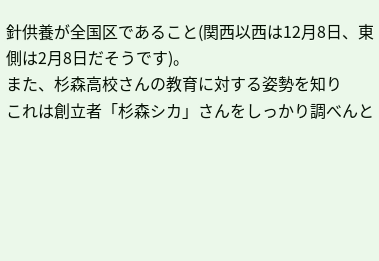針供養が全国区であること(関西以西は12月8日、東側は2月8日だそうです)。
また、杉森高校さんの教育に対する姿勢を知り
これは創立者「杉森シカ」さんをしっかり調べんと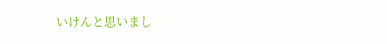いけんと思いまし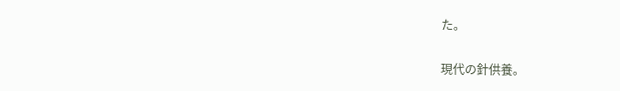た。

現代の針供養。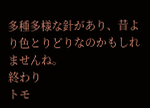多種多様な針があり、昔より色とりどりなのかもしれませんね。
終わり
トモ